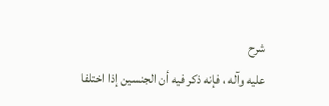شرح
عليه وآله ، فإنه ذكر فيه أن الجنسين إذا اختلفا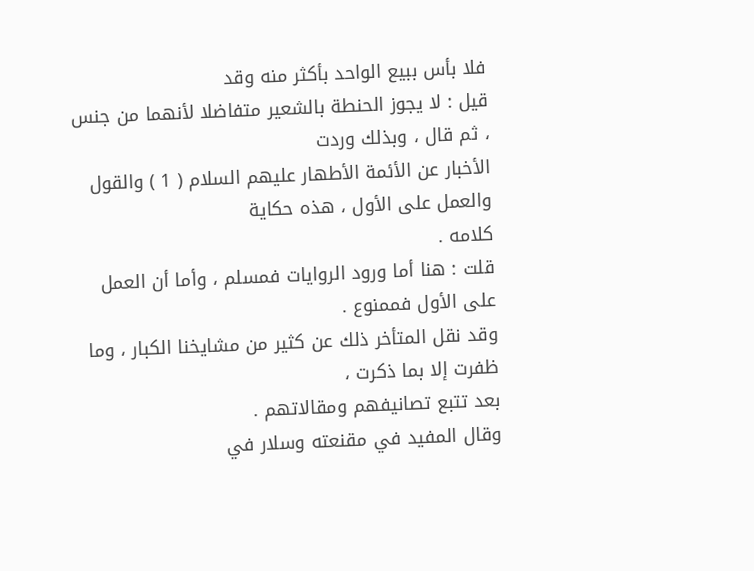فلا بأس ببيع الواحد بأكثر منه وقد
قيل : لا يجوز الحنطة بالشعير متفاضلا لأنهما من جنس ، ثم قال ، وبذلك وردت
الأخبار عن الأئمة الأطهار عليهم السلام ( 1 ) والقول والعمل على الأول ، هذه حكاية
كلامه .
قلت : هنا أما ورود الروايات فمسلم ، وأما أن العمل على الأول فممنوع .
وقد نقل المتأخر ذلك عن كثير من مشايخنا الكبار ، وما ظفرت إلا بما ذكرت ،
بعد تتبع تصانيفهم ومقالاتهم .
وقال المفيد في مقنعته وسلار في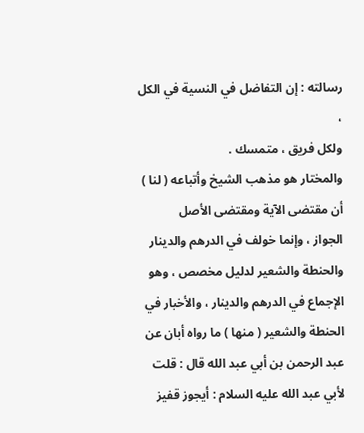رسالته : إن التفاضل في النسية في الكل ،
ولكل فريق ، متمسك .
والمختار هو مذهب الشيخ وأتباعه ( لنا ) أن مقتضى الآية ومقتضى الأصل
الجواز ، وإنما خولف في الدرهم والدينار والحنطة والشعير لدليل مخصص ، وهو
الإجماع في الدرهم والدينار ، والأخبار في الحنطة والشعير ( منها ) ما رواه أبان عن
عبد الرحمن بن أبي عبد الله قال : قلت لأبي عبد الله عليه السلام : أيجوز قفيز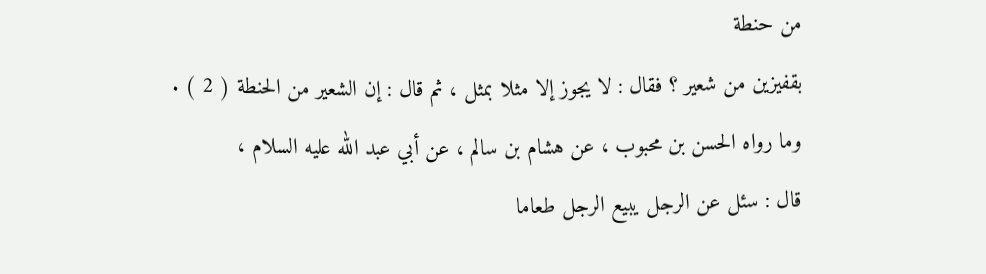من حنطة
بقفيزين من شعير ؟ فقال : لا يجوز إلا مثلا بمثل ، ثم قال : إن الشعير من الحنطة ( 2 ) .
وما رواه الحسن بن محبوب ، عن هشام بن سالم ، عن أبي عبد الله عليه السلام ،
قال : سئل عن الرجل يبيع الرجل طعاما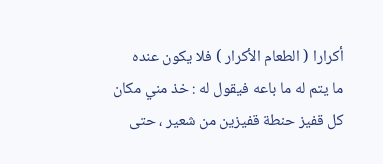أكرارا ( الطعام الأكرار ) فلا يكون عنده
ما يتم له ما باعه فيقول له : خذ مني مكان كل قفيز حنطة قفيزين من شعير ، حتى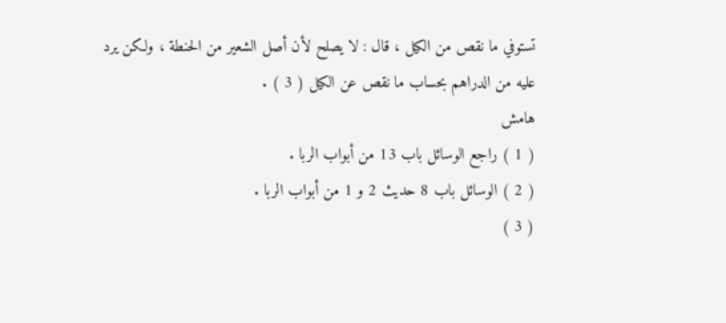تستوفي ما نقص من الكيل ، قال : لا يصلح لأن أصل الشعير من الحنطة ، ولكن يرد
عليه من الدراهم بحساب ما نقص عن الكيل ( 3 ) .
هامش
( 1 ) راجع الوسائل باب 13 من أبواب الربا .
( 2 ) الوسائل باب 8 حديث 2 و 1 من أبواب الربا .
( 3 )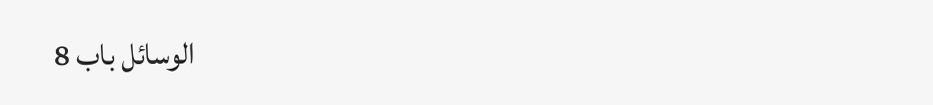الوسائل باب 8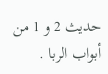حديث 2 و 1 من أبواب الربا .